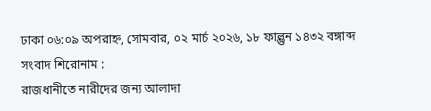ঢাকা ০৬:০৯ অপরাহ্ন, সোমবার, ০২ মার্চ ২০২৬, ১৮ ফাল্গুন ১৪৩২ বঙ্গাব্দ
সংবাদ শিরোনাম :
রাজধানীতে নারীদের জন্য আলাদা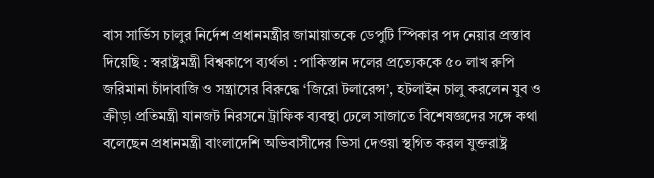বাস সার্ভিস চালুর নির্দেশ প্রধানমন্ত্রীর জামায়াতকে ডেপুটি স্পিকার পদ নেয়ার প্রস্তাব দিয়েছি : স্বরাষ্ট্রমন্ত্রী বিশ্বকাপে ব্যর্থতা : পাকিস্তান দলের প্রত্যেককে ৫০ লাখ রুপি জরিমানা চাঁদাবাজি ও সন্ত্রাসের বিরুদ্ধে ‘জিরো টলারেন্স’, হটলাইন চালু করলেন যুব ও ক্রীড়া প্রতিমন্ত্রী যানজট নিরসনে ট্রাফিক ব্যবস্থা ঢেলে সাজাতে বিশেষজ্ঞদের সঙ্গে কথা বলেছেন প্রধানমন্ত্রী বাংলাদেশি অভিবাসীদের ভিসা দেওয়া স্থগিত করল যুক্তরাষ্ট্র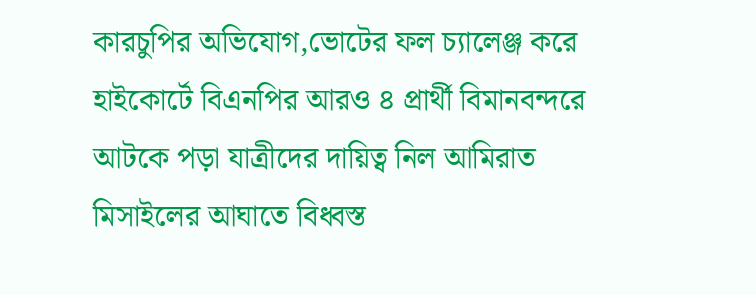কারচুপির অভিযোগ,ভোটের ফল চ্যালেঞ্জ করে হাইকোর্টে বিএনপির আরও ৪ প্রার্থী বিমানবন্দরে আটকে পড়া যাত্রীদের দায়িত্ব নিল আমিরাত মিসাইলের আঘাতে বিধ্বস্ত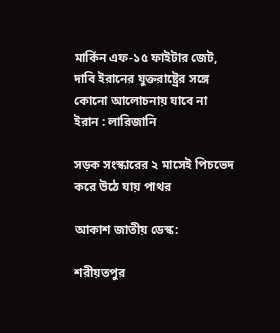মার্কিন এফ-১৫ ফাইটার জেট, দাবি ইরানের যুক্তরাষ্ট্রের সঙ্গে কোনো আলোচনায় যাবে না ইরান : লারিজানি

সড়ক সংস্কারের ২ মাসেই পিচভেদ করে উঠে যায় পাথর

আকাশ জাতীয় ডেস্ক:

শরীয়তপুর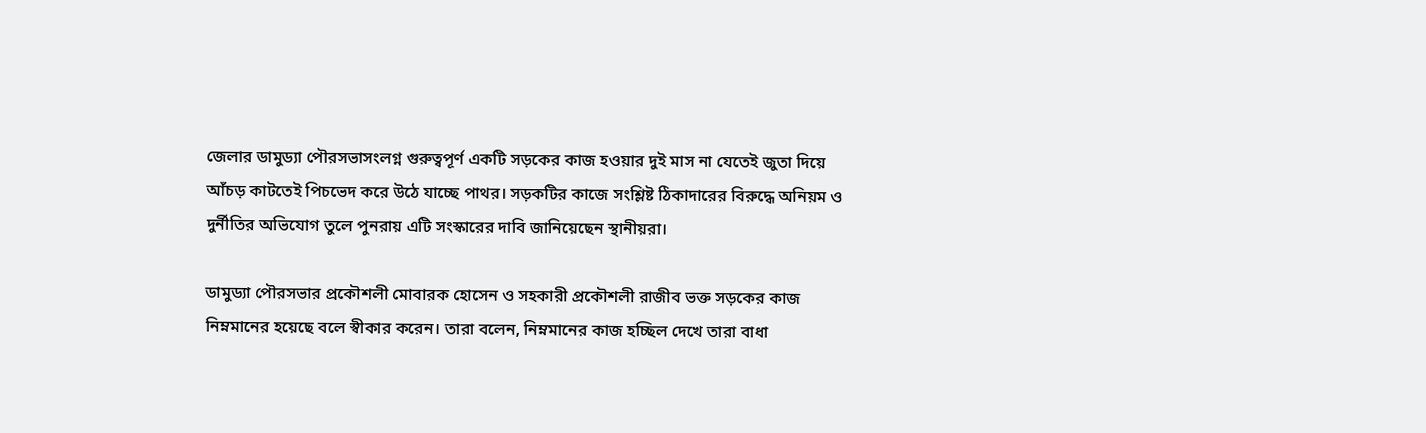জেলার ডামুড্যা পৌরসভাসংলগ্ন গুরুত্বপূর্ণ একটি সড়কের কাজ হওয়ার দুই মাস না যেতেই জুতা দিয়ে আঁচড় কাটতেই পিচভেদ করে উঠে যাচ্ছে পাথর। সড়কটির কাজে সংশ্লিষ্ট ঠিকাদারের বিরুদ্ধে অনিয়ম ও দুর্নীতির অভিযোগ তুলে পুনরায় এটি সংস্কারের দাবি জানিয়েছেন স্থানীয়রা।

ডামুড্যা পৌরসভার প্রকৌশলী মোবারক হোসেন ও সহকারী প্রকৌশলী রাজীব ভক্ত সড়কের কাজ নিম্নমানের হয়েছে বলে স্বীকার করেন। তারা বলেন, নিম্নমানের কাজ হচ্ছিল দেখে তারা বাধা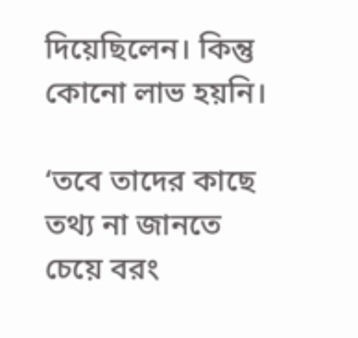দিয়েছিলেন। কিন্তু কোনো লাভ হয়নি।

‘তবে তাদের কাছে তথ্য না জানতে চেয়ে বরং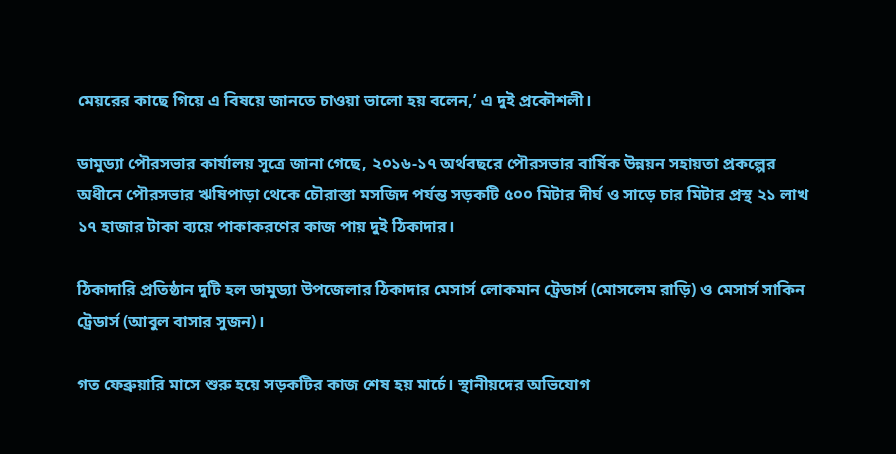মেয়রের কাছে গিয়ে এ বিষয়ে জানতে চাওয়া ভালো হয় বলেন,’ এ দুই প্রকৌশলী।

ডামুড্যা পৌরসভার কার্যালয় সূত্রে জানা গেছে, ২০১৬-১৭ অর্থবছরে পৌরসভার বার্ষিক উন্নয়ন সহায়তা প্রকল্পের অধীনে পৌরসভার ঋষিপাড়া থেকে চৌরাস্তা মসজিদ পর্যন্ত সড়কটি ৫০০ মিটার দীর্ঘ ও সাড়ে চার মিটার প্রস্থ ২১ লাখ ১৭ হাজার টাকা ব্যয়ে পাকাকরণের কাজ পায় দুই ঠিকাদার।

ঠিকাদারি প্রতিষ্ঠান দুটি হল ডামুড্যা উপজেলার ঠিকাদার মেসার্স লোকমান ট্রেডার্স (মোসলেম রাড়ি) ও মেসার্স সাকিন ট্রেডার্স (আবুল বাসার সুজন)।

গত ফেব্রুয়ারি মাসে শুরু হয়ে সড়কটির কাজ শেষ হয় মার্চে। স্থানীয়দের অভিযোগ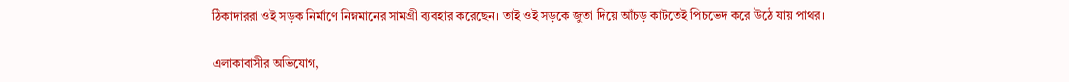ঠিকাদাররা ওই সড়ক নির্মাণে নিম্নমানের সামগ্রী ব্যবহার করেছেন। তাই ওই সড়কে জুতা দিয়ে আঁচড় কাটতেই পিচভেদ করে উঠে যায় পাথর।

এলাকাবাসীর অভিযোগ,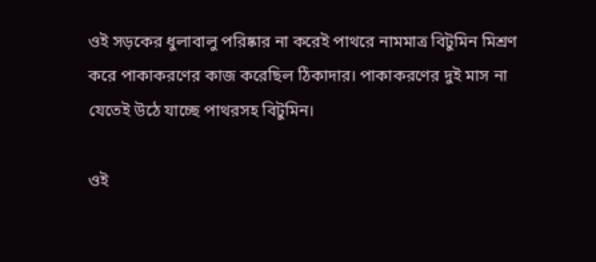ওই সড়কের ধুলাবালু পরিষ্কার না করেই পাথরে নামমাত্র বিটুমিন মিশ্রণ করে পাকাকরণের কাজ করেছিল ঠিকাদার। পাকাকরণের দুই মাস না যেতেই উঠে যাচ্ছে পাথরসহ বিটুমিন।

ওই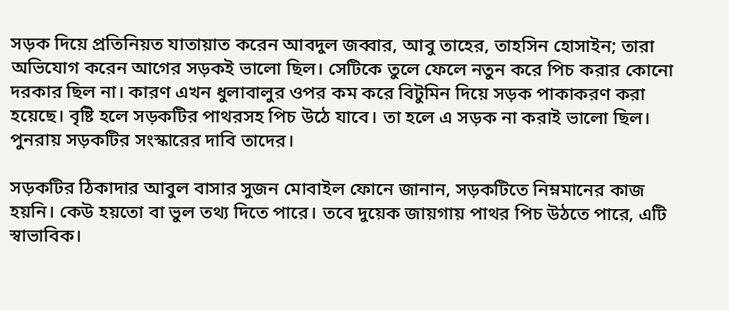সড়ক দিয়ে প্রতিনিয়ত যাতায়াত করেন আবদুল জব্বার, আবু তাহের, তাহসিন হোসাইন; তারা অভিযোগ করেন আগের সড়কই ভালো ছিল। সেটিকে তুলে ফেলে নতুন করে পিচ করার কোনো দরকার ছিল না। কারণ এখন ধুলাবালুর ওপর কম করে বিটুমিন দিয়ে সড়ক পাকাকরণ করা হয়েছে। বৃষ্টি হলে সড়কটির পাথরসহ পিচ উঠে যাবে। তা হলে এ সড়ক না করাই ভালো ছিল। পুনরায় সড়কটির সংস্কারের দাবি তাদের।

সড়কটির ঠিকাদার আবুল বাসার সুজন মোবাইল ফোনে জানান, সড়কটিতে নিম্নমানের কাজ হয়নি। কেউ হয়তো বা ভুল তথ্য দিতে পারে। তবে দুয়েক জায়গায় পাথর পিচ উঠতে পারে, এটি স্বাভাবিক।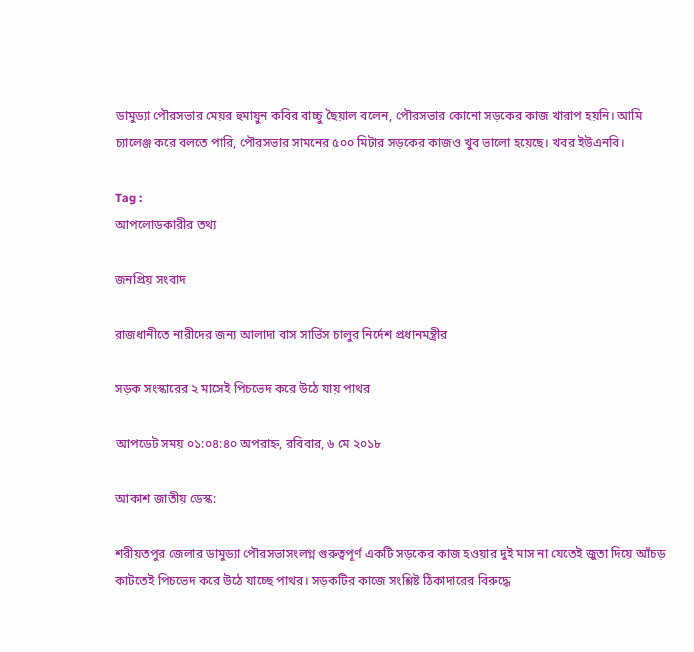ডামুড্যা পৌরসভার মেয়র হুমায়ুন কবির বাচ্চু ছৈয়াল বলেন, পৌরসভার কোনো সড়কের কাজ খারাপ হয়নি। আমি চ্যালেঞ্জ করে বলতে পারি, পৌরসভার সামনের ৫০০ মিটার সড়কের কাজও খুব ভালো হয়েছে। খবর ইউএনবি।

Tag :
আপলোডকারীর তথ্য

জনপ্রিয় সংবাদ

রাজধানীতে নারীদের জন্য আলাদা বাস সার্ভিস চালুর নির্দেশ প্রধানমন্ত্রীর

সড়ক সংস্কারের ২ মাসেই পিচভেদ করে উঠে যায় পাথর

আপডেট সময় ০১:০৪:৪০ অপরাহ্ন, রবিবার, ৬ মে ২০১৮

আকাশ জাতীয় ডেস্ক:

শরীয়তপুর জেলার ডামুড্যা পৌরসভাসংলগ্ন গুরুত্বপূর্ণ একটি সড়কের কাজ হওয়ার দুই মাস না যেতেই জুতা দিয়ে আঁচড় কাটতেই পিচভেদ করে উঠে যাচ্ছে পাথর। সড়কটির কাজে সংশ্লিষ্ট ঠিকাদারের বিরুদ্ধে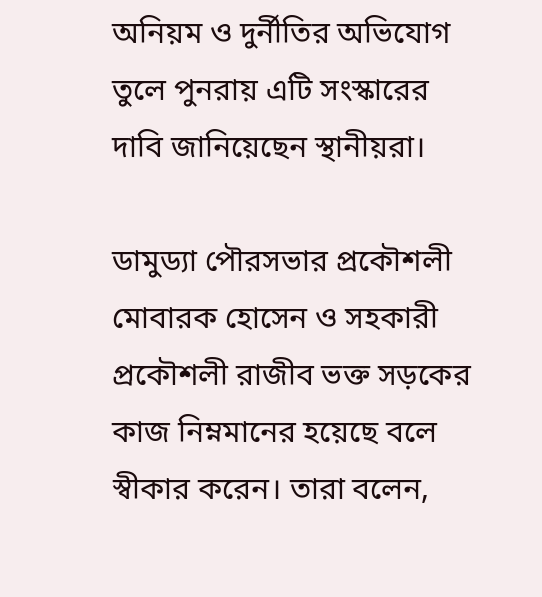অনিয়ম ও দুর্নীতির অভিযোগ তুলে পুনরায় এটি সংস্কারের দাবি জানিয়েছেন স্থানীয়রা।

ডামুড্যা পৌরসভার প্রকৌশলী মোবারক হোসেন ও সহকারী প্রকৌশলী রাজীব ভক্ত সড়কের কাজ নিম্নমানের হয়েছে বলে স্বীকার করেন। তারা বলেন,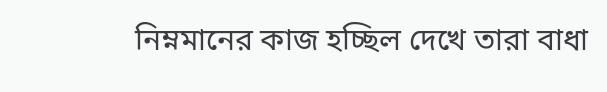নিম্নমানের কাজ হচ্ছিল দেখে তারা বাধা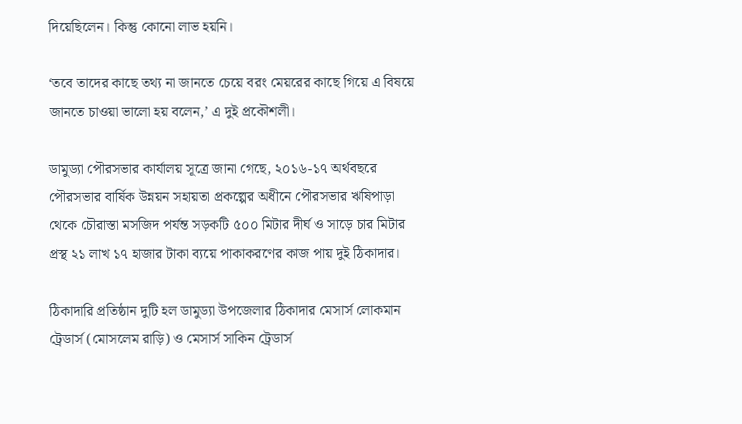দিয়েছিলেন। কিন্তু কোনো লাভ হয়নি।

‘তবে তাদের কাছে তথ্য না জানতে চেয়ে বরং মেয়রের কাছে গিয়ে এ বিষয়ে জানতে চাওয়া ভালো হয় বলেন,’ এ দুই প্রকৌশলী।

ডামুড্যা পৌরসভার কার্যালয় সূত্রে জানা গেছে, ২০১৬-১৭ অর্থবছরে পৌরসভার বার্ষিক উন্নয়ন সহায়তা প্রকল্পের অধীনে পৌরসভার ঋষিপাড়া থেকে চৌরাস্তা মসজিদ পর্যন্ত সড়কটি ৫০০ মিটার দীর্ঘ ও সাড়ে চার মিটার প্রস্থ ২১ লাখ ১৭ হাজার টাকা ব্যয়ে পাকাকরণের কাজ পায় দুই ঠিকাদার।

ঠিকাদারি প্রতিষ্ঠান দুটি হল ডামুড্যা উপজেলার ঠিকাদার মেসার্স লোকমান ট্রেডার্স (মোসলেম রাড়ি) ও মেসার্স সাকিন ট্রেডার্স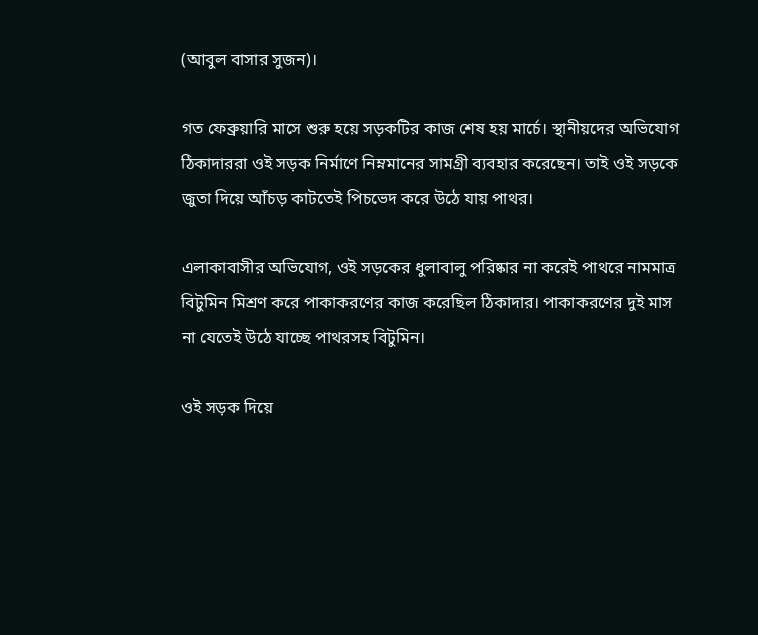(আবুল বাসার সুজন)।

গত ফেব্রুয়ারি মাসে শুরু হয়ে সড়কটির কাজ শেষ হয় মার্চে। স্থানীয়দের অভিযোগ ঠিকাদাররা ওই সড়ক নির্মাণে নিম্নমানের সামগ্রী ব্যবহার করেছেন। তাই ওই সড়কে জুতা দিয়ে আঁচড় কাটতেই পিচভেদ করে উঠে যায় পাথর।

এলাকাবাসীর অভিযোগ, ওই সড়কের ধুলাবালু পরিষ্কার না করেই পাথরে নামমাত্র বিটুমিন মিশ্রণ করে পাকাকরণের কাজ করেছিল ঠিকাদার। পাকাকরণের দুই মাস না যেতেই উঠে যাচ্ছে পাথরসহ বিটুমিন।

ওই সড়ক দিয়ে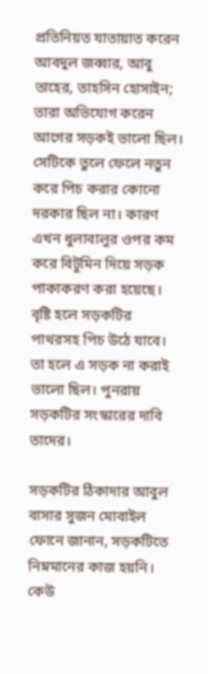প্রতিনিয়ত যাতায়াত করেন আবদুল জব্বার, আবু তাহের, তাহসিন হোসাইন; তারা অভিযোগ করেন আগের সড়কই ভালো ছিল। সেটিকে তুলে ফেলে নতুন করে পিচ করার কোনো দরকার ছিল না। কারণ এখন ধুলাবালুর ওপর কম করে বিটুমিন দিয়ে সড়ক পাকাকরণ করা হয়েছে। বৃষ্টি হলে সড়কটির পাথরসহ পিচ উঠে যাবে। তা হলে এ সড়ক না করাই ভালো ছিল। পুনরায় সড়কটির সংস্কারের দাবি তাদের।

সড়কটির ঠিকাদার আবুল বাসার সুজন মোবাইল ফোনে জানান, সড়কটিতে নিম্নমানের কাজ হয়নি। কেউ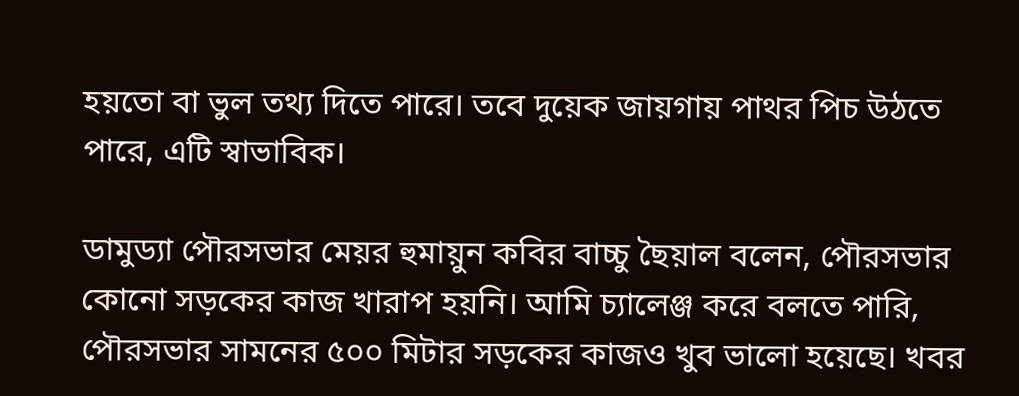হয়তো বা ভুল তথ্য দিতে পারে। তবে দুয়েক জায়গায় পাথর পিচ উঠতে পারে, এটি স্বাভাবিক।

ডামুড্যা পৌরসভার মেয়র হুমায়ুন কবির বাচ্চু ছৈয়াল বলেন, পৌরসভার কোনো সড়কের কাজ খারাপ হয়নি। আমি চ্যালেঞ্জ করে বলতে পারি, পৌরসভার সামনের ৫০০ মিটার সড়কের কাজও খুব ভালো হয়েছে। খবর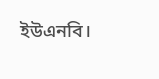ইউএনবি।